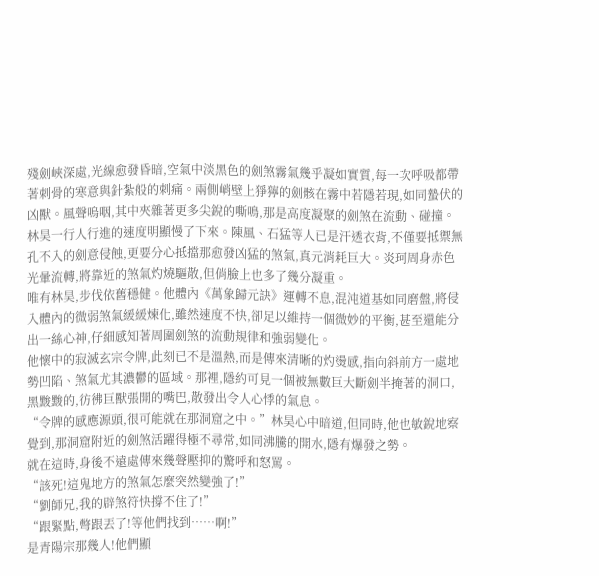殘劍峽深處,光線愈發昏暗,空氣中淡黑色的劍煞霧氣幾乎凝如實質,每一次呼吸都帶著刺骨的寒意與針紮般的刺痛。兩側峭壁上猙獰的劍骸在霧中若隱若現,如同蟄伏的凶獸。風聲嗚咽,其中夾雜著更多尖銳的嘶鳴,那是高度凝聚的劍煞在流動、碰撞。
林昊一行人行進的速度明顯慢了下來。陳風、石猛等人已是汗透衣背,不僅要抵禦無孔不入的劍意侵蝕,更要分心抵擋那愈發凶猛的煞氣,真元消耗巨大。炎珂周身赤色光暈流轉,將靠近的煞氣灼燒驅散,但俏臉上也多了幾分凝重。
唯有林昊,步伐依舊穩健。他體內《萬象歸元訣》運轉不息,混沌道基如同磨盤,將侵入體內的微弱煞氣緩緩煉化,雖然速度不快,卻足以維持一個微妙的平衡,甚至還能分出一絲心神,仔細感知著周圍劍煞的流動規律和強弱變化。
他懷中的寂滅玄宗令牌,此刻已不是溫熱,而是傳來清晰的灼燙感,指向斜前方一處地勢凹陷、煞氣尤其濃鬱的區域。那裡,隱約可見一個被無數巨大斷劍半掩著的洞口,黑黢黢的,彷彿巨獸張開的嘴巴,散發出令人心悸的氣息。
“令牌的感應源頭,很可能就在那洞窟之中。”林昊心中暗道,但同時,他也敏銳地察覺到,那洞窟附近的劍煞活躍得極不尋常,如同沸騰的開水,隱有爆發之勢。
就在這時,身後不遠處傳來幾聲壓抑的驚呼和怒罵。
“該死!這鬼地方的煞氣怎麼突然變強了!”
“劉師兄,我的辟煞符快撐不住了!”
“跟緊點,彆跟丟了!等他們找到……啊!”
是青陽宗那幾人!他們顯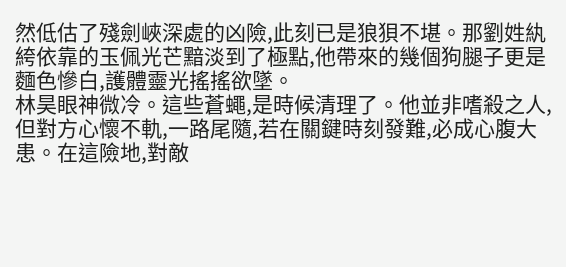然低估了殘劍峽深處的凶險,此刻已是狼狽不堪。那劉姓紈絝依靠的玉佩光芒黯淡到了極點,他帶來的幾個狗腿子更是麵色慘白,護體靈光搖搖欲墜。
林昊眼神微冷。這些蒼蠅,是時候清理了。他並非嗜殺之人,但對方心懷不軌,一路尾隨,若在關鍵時刻發難,必成心腹大患。在這險地,對敵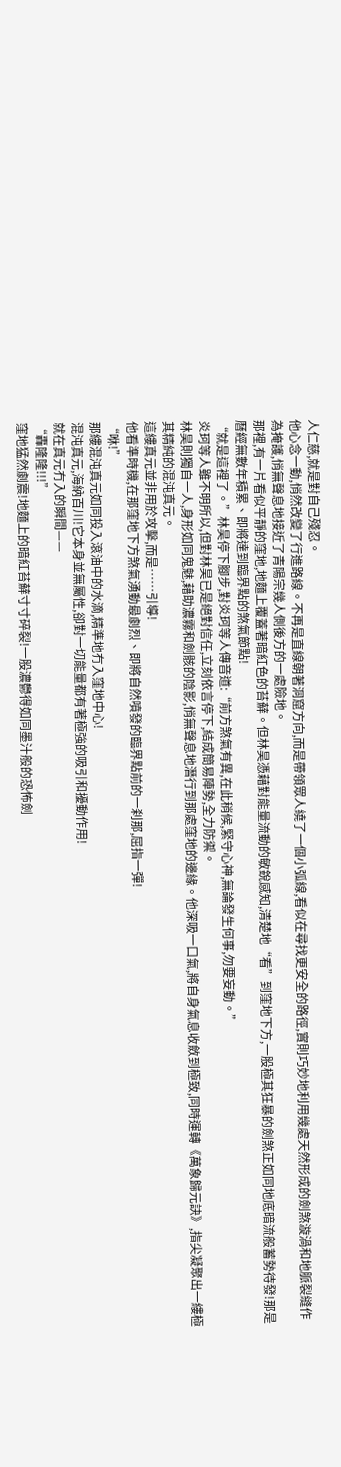人仁慈,就是對自己殘忍。
他心念一動,悄然改變了行進路線。不再是直線朝著洞窟方向,而是帶領眾人繞了一個小弧線,看似在尋找更安全的路徑,實則巧妙地利用幾處天然形成的劍煞漩渦和地脈裂縫作為掩護,悄無聲息地接近了青陽宗幾人側後方的一處險地。
那裡,有一片看似平靜的窪地,地麵上覆蓋著暗紅色的苔蘚。但林昊憑藉對能量流動的敏銳感知,清楚地“看”到窪地下方,一股極其狂暴的劍煞正如同地底暗流般蓄勢待發!那是曆經無數年積累、即將達到臨界點的煞氣節點!
“就是這裡了。”林昊停下腳步,對炎珂等人傳音道:“前方煞氣有異,在此稍候,緊守心神,無論發生何事,勿要妄動。”
炎珂等人雖不明所以,但對林昊已是絕對信任,立刻依言停下,結成簡易陣勢,全力防禦。
林昊則獨自一人,身形如同鬼魅,藉助濃霧和劍骸的陰影,悄無聲息地潛行到那處窪地的邊緣。他深吸一口氣,將自身氣息收斂到極致,同時運轉《萬象歸元訣》,指尖凝聚出一縷極其精純的混沌真元。
這縷真元並非用於攻擊,而是……引導!
他看準時機,在那窪地下方煞氣湧動最劇烈、即將自然噴發的臨界點前的一刹那,屈指一彈!
“咻!”
那縷混沌真元如同投入滾油中的水滴,精準地冇入窪地中心!
混沌真元,海納百川!它本身並無屬性,卻對一切能量都有著極強的吸引和擾動作用!
就在真元冇入的瞬間——
“轟隆隆!!!”
窪地猛然劇震!地麵上的暗紅苔蘚寸寸碎裂!一股濃鬱得如同墨汁般的恐怖劍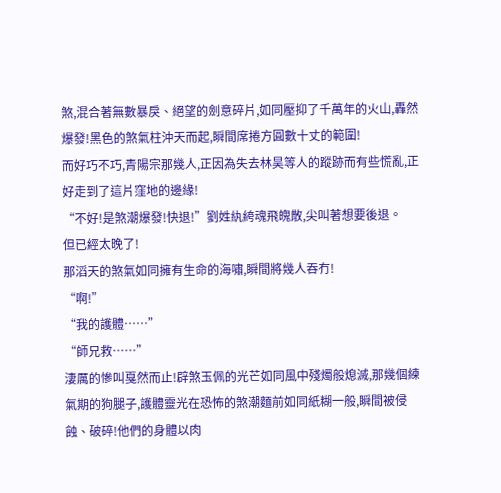煞,混合著無數暴戾、絕望的劍意碎片,如同壓抑了千萬年的火山,轟然爆發!黑色的煞氣柱沖天而起,瞬間席捲方圓數十丈的範圍!
而好巧不巧,青陽宗那幾人,正因為失去林昊等人的蹤跡而有些慌亂,正好走到了這片窪地的邊緣!
“不好!是煞潮爆發!快退!”劉姓紈絝魂飛魄散,尖叫著想要後退。
但已經太晚了!
那滔天的煞氣如同擁有生命的海嘯,瞬間將幾人吞冇!
“啊!”
“我的護體……”
“師兄救……”
淒厲的慘叫戛然而止!辟煞玉佩的光芒如同風中殘燭般熄滅,那幾個練氣期的狗腿子,護體靈光在恐怖的煞潮麵前如同紙糊一般,瞬間被侵蝕、破碎!他們的身體以肉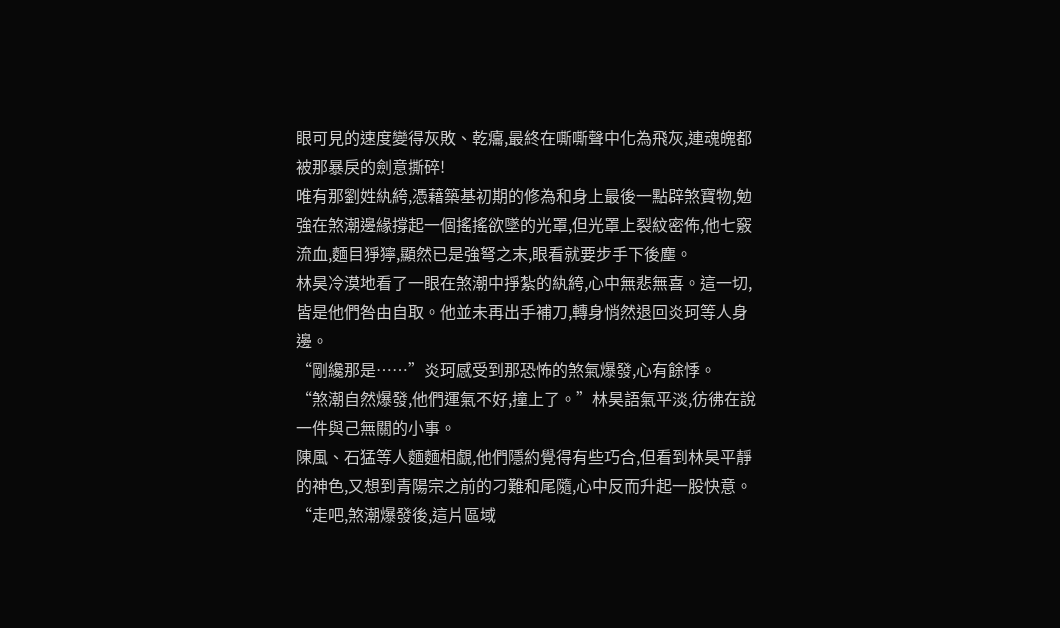眼可見的速度變得灰敗、乾癟,最終在嘶嘶聲中化為飛灰,連魂魄都被那暴戾的劍意撕碎!
唯有那劉姓紈絝,憑藉築基初期的修為和身上最後一點辟煞寶物,勉強在煞潮邊緣撐起一個搖搖欲墜的光罩,但光罩上裂紋密佈,他七竅流血,麵目猙獰,顯然已是強弩之末,眼看就要步手下後塵。
林昊冷漠地看了一眼在煞潮中掙紮的紈絝,心中無悲無喜。這一切,皆是他們咎由自取。他並未再出手補刀,轉身悄然退回炎珂等人身邊。
“剛纔那是……”炎珂感受到那恐怖的煞氣爆發,心有餘悸。
“煞潮自然爆發,他們運氣不好,撞上了。”林昊語氣平淡,彷彿在說一件與己無關的小事。
陳風、石猛等人麵麵相覷,他們隱約覺得有些巧合,但看到林昊平靜的神色,又想到青陽宗之前的刁難和尾隨,心中反而升起一股快意。
“走吧,煞潮爆發後,這片區域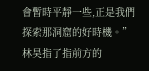會暫時平靜一些,正是我們探索那洞窟的好時機。”林昊指了指前方的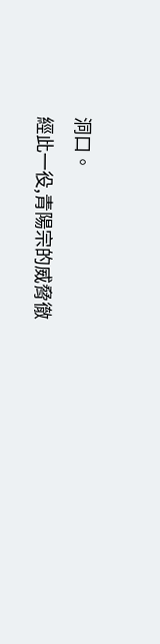洞口。
經此一役,青陽宗的威脅徹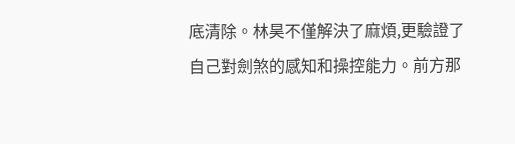底清除。林昊不僅解決了麻煩,更驗證了自己對劍煞的感知和操控能力。前方那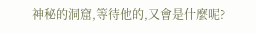神秘的洞窟,等待他的,又會是什麼呢?